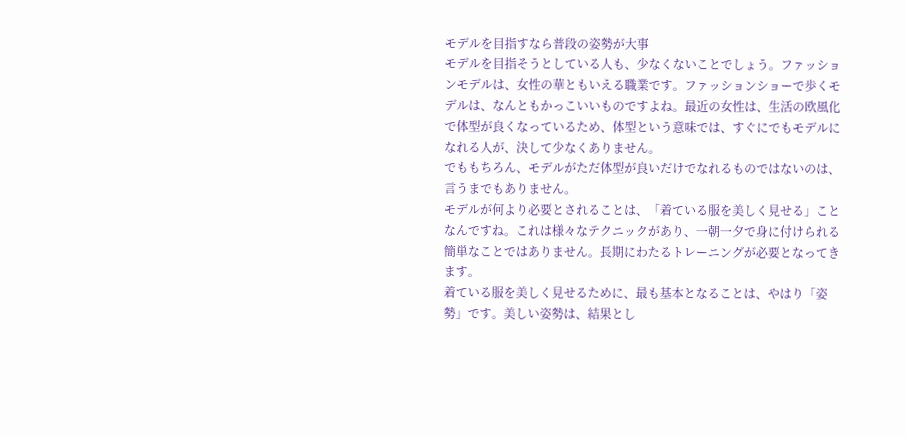モデルを目指すなら普段の姿勢が大事
モデルを目指そうとしている人も、少なくないことでしょう。ファッションモデルは、女性の華ともいえる職業です。ファッションショーで歩くモデルは、なんともかっこいいものですよね。最近の女性は、生活の欧風化で体型が良くなっているため、体型という意味では、すぐにでもモデルになれる人が、決して少なくありません。
でももちろん、モデルがただ体型が良いだけでなれるものではないのは、言うまでもありません。
モデルが何より必要とされることは、「着ている服を美しく見せる」ことなんですね。これは様々なテクニックがあり、一朝一夕で身に付けられる簡単なことではありません。長期にわたるトレーニングが必要となってきます。
着ている服を美しく見せるために、最も基本となることは、やはり「姿勢」です。美しい姿勢は、結果とし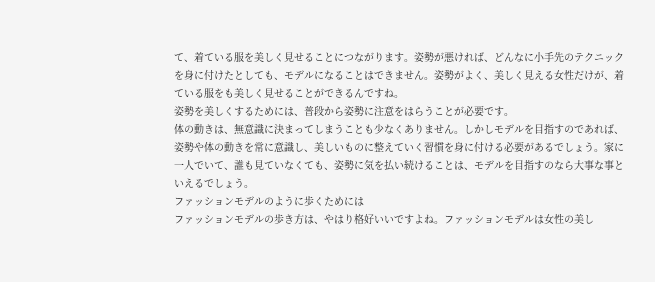て、着ている服を美しく見せることにつながります。姿勢が悪ければ、どんなに小手先のテクニックを身に付けたとしても、モデルになることはできません。姿勢がよく、美しく見える女性だけが、着ている服をも美しく見せることができるんですね。
姿勢を美しくするためには、普段から姿勢に注意をはらうことが必要です。
体の動きは、無意識に決まってしまうことも少なくありません。しかしモデルを目指すのであれば、姿勢や体の動きを常に意識し、美しいものに整えていく習慣を身に付ける必要があるでしょう。家に一人でいて、誰も見ていなくても、姿勢に気を払い続けることは、モデルを目指すのなら大事な事といえるでしょう。
ファッションモデルのように歩くためには
ファッションモデルの歩き方は、やはり格好いいですよね。ファッションモデルは女性の美し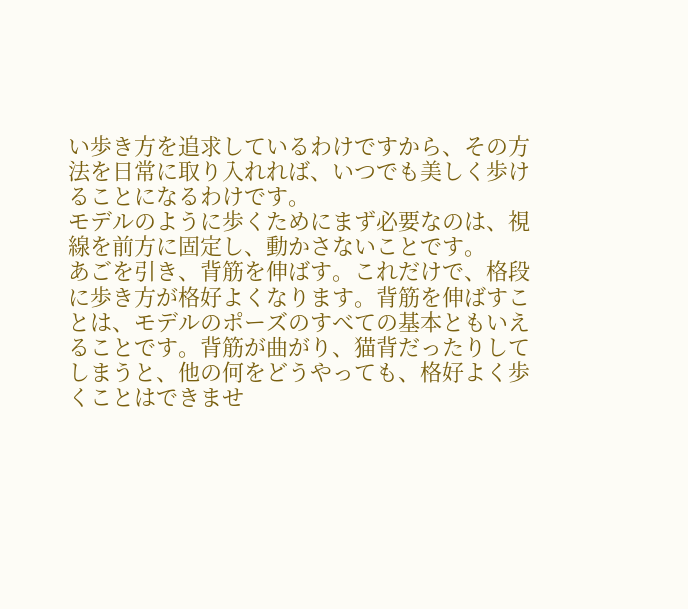い歩き方を追求しているわけですから、その方法を日常に取り入れれば、いつでも美しく歩けることになるわけです。
モデルのように歩くためにまず必要なのは、視線を前方に固定し、動かさないことです。
あごを引き、背筋を伸ばす。これだけで、格段に歩き方が格好よくなります。背筋を伸ばすことは、モデルのポーズのすべての基本ともいえることです。背筋が曲がり、猫背だったりしてしまうと、他の何をどうやっても、格好よく歩くことはできませ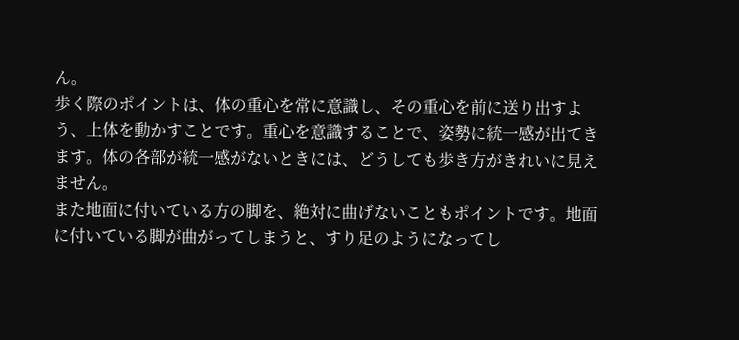ん。
歩く際のポイントは、体の重心を常に意識し、その重心を前に送り出すよう、上体を動かすことです。重心を意識することで、姿勢に統一感が出てきます。体の各部が統一感がないときには、どうしても歩き方がきれいに見えません。
また地面に付いている方の脚を、絶対に曲げないこともポイントです。地面に付いている脚が曲がってしまうと、すり足のようになってし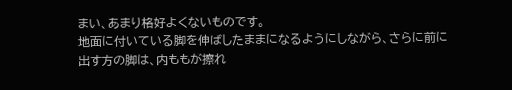まい、あまり格好よくないものです。
地面に付いている脚を伸ばしたままになるようにしながら、さらに前に出す方の脚は、内ももが擦れ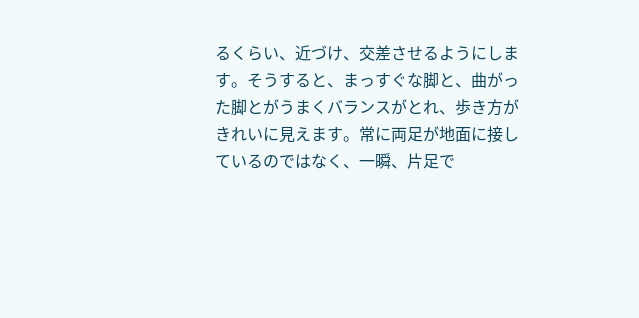るくらい、近づけ、交差させるようにします。そうすると、まっすぐな脚と、曲がった脚とがうまくバランスがとれ、歩き方がきれいに見えます。常に両足が地面に接しているのではなく、一瞬、片足で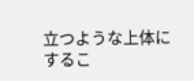立つような上体にするこ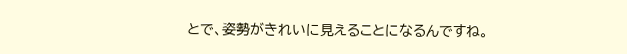とで、姿勢がきれいに見えることになるんですね。